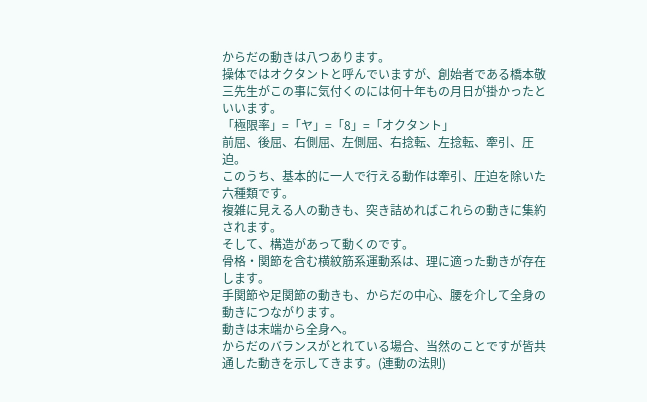からだの動きは八つあります。
操体ではオクタントと呼んでいますが、創始者である橋本敬三先生がこの事に気付くのには何十年もの月日が掛かったといいます。
「極限率」=「ヤ」=「8」=「オクタント」
前屈、後屈、右側屈、左側屈、右捻転、左捻転、牽引、圧迫。
このうち、基本的に一人で行える動作は牽引、圧迫を除いた六種類です。
複雑に見える人の動きも、突き詰めればこれらの動きに集約されます。
そして、構造があって動くのです。
骨格・関節を含む横紋筋系運動系は、理に適った動きが存在します。
手関節や足関節の動きも、からだの中心、腰を介して全身の動きにつながります。
動きは末端から全身へ。
からだのバランスがとれている場合、当然のことですが皆共通した動きを示してきます。(連動の法則)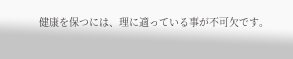健康を保つには、理に適っている事が不可欠です。